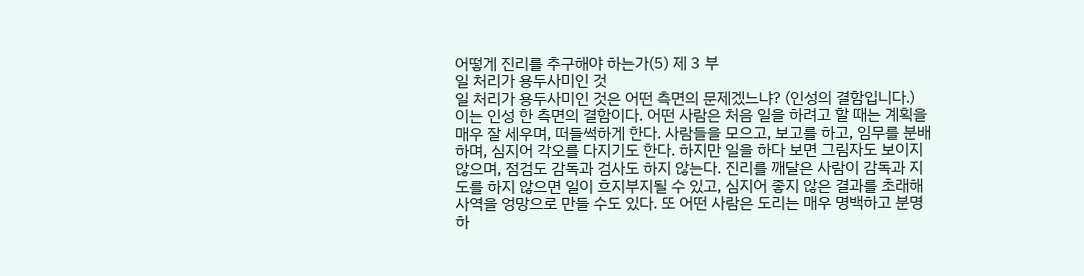어떻게 진리를 추구해야 하는가(5) 제 3 부
일 처리가 용두사미인 것
일 처리가 용두사미인 것은 어떤 측면의 문제겠느냐? (인성의 결함입니다.) 이는 인성 한 측면의 결함이다. 어떤 사람은 처음 일을 하려고 할 때는 계획을 매우 잘 세우며, 떠들썩하게 한다. 사람들을 모으고, 보고를 하고, 임무를 분배하며, 심지어 각오를 다지기도 한다. 하지만 일을 하다 보면 그림자도 보이지 않으며, 점검도 감독과 검사도 하지 않는다. 진리를 깨달은 사람이 감독과 지도를 하지 않으면 일이 흐지부지될 수 있고, 심지어 좋지 않은 결과를 초래해 사역을 엉망으로 만들 수도 있다. 또 어떤 사람은 도리는 매우 명백하고 분명하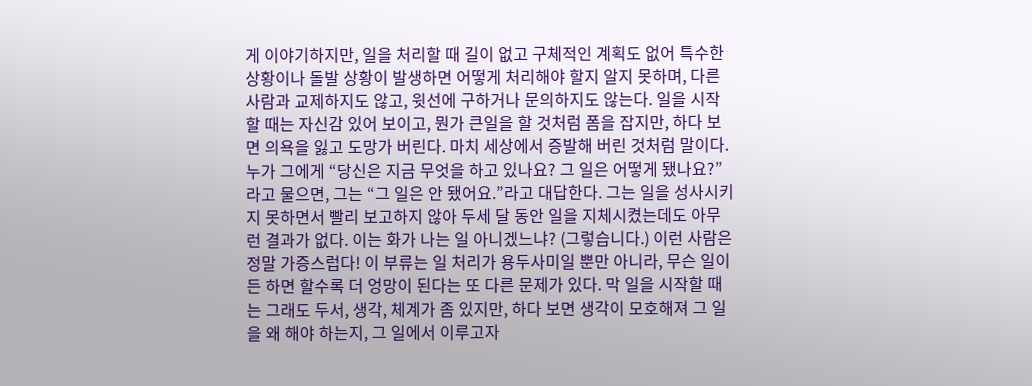게 이야기하지만, 일을 처리할 때 길이 없고 구체적인 계획도 없어 특수한 상황이나 돌발 상황이 발생하면 어떻게 처리해야 할지 알지 못하며, 다른 사람과 교제하지도 않고, 윗선에 구하거나 문의하지도 않는다. 일을 시작할 때는 자신감 있어 보이고, 뭔가 큰일을 할 것처럼 폼을 잡지만, 하다 보면 의욕을 잃고 도망가 버린다. 마치 세상에서 증발해 버린 것처럼 말이다. 누가 그에게 “당신은 지금 무엇을 하고 있나요? 그 일은 어떻게 됐나요?”라고 물으면, 그는 “그 일은 안 됐어요.”라고 대답한다. 그는 일을 성사시키지 못하면서 빨리 보고하지 않아 두세 달 동안 일을 지체시켰는데도 아무런 결과가 없다. 이는 화가 나는 일 아니겠느냐? (그렇습니다.) 이런 사람은 정말 가증스럽다! 이 부류는 일 처리가 용두사미일 뿐만 아니라, 무슨 일이든 하면 할수록 더 엉망이 된다는 또 다른 문제가 있다. 막 일을 시작할 때는 그래도 두서, 생각, 체계가 좀 있지만, 하다 보면 생각이 모호해져 그 일을 왜 해야 하는지, 그 일에서 이루고자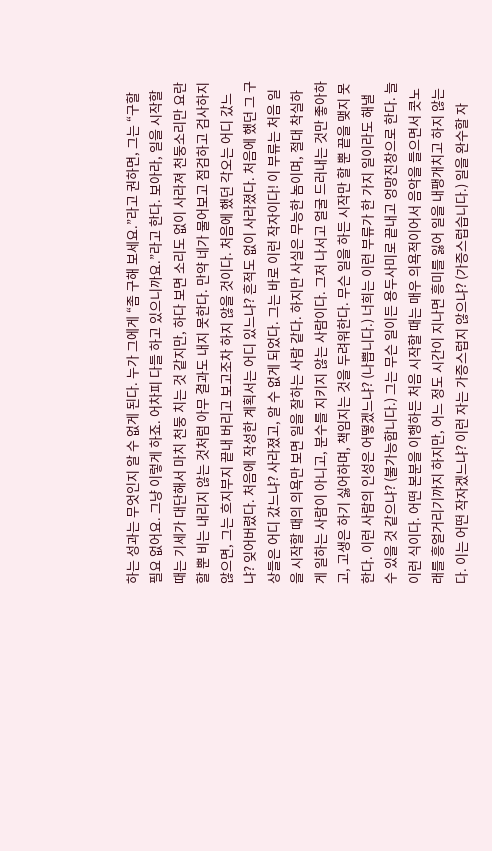하는 성과는 무엇인지 알 수 없게 된다. 누가 그에게 “좀 구해 보세요.”라고 권하면, 그는 “구할 필요 없어요. 그냥 이렇게 하죠. 어차피 다들 하고 있으니까요.”라고 한다. 보아라, 일을 시작할 때는 기세가 대단해서 마치 천둥 치는 것 같지만, 하다 보면 소리도 없이 사라져 천둥소리만 요란할 뿐 비는 내리지 않는 것처럼 아무 결과도 내지 못한다. 만약 네가 물어보고 점검하고 검사하지 않으면, 그는 흐지부지 끝내 버리고 보고조차 하지 않을 것이다. 처음에 했던 각오는 어디 갔느냐? 잊어버렸다. 처음에 작성한 계획서는 어디 있느냐? 흔적도 없이 사라졌다. 처음에 했던 그 구상들은 어디 갔느냐? 사라졌고, 알 수 없게 되었다. 그는 바로 이런 작자이다! 이 부류는 처음 일을 시작할 때의 의욕만 보면 일을 잘하는 사람 같다. 하지만 사실은 무능한 놈이며, 절대 착실하게 일하는 사람이 아니고, 분수를 지키지 않는 사람이다. 그저 나서고 얼굴 드러내는 것만 좋아하고, 고생은 하기 싫어하며, 책임지는 것을 두려워한다. 무슨 일을 하든 시작만 할 뿐 끝을 맺지 못한다. 이런 사람의 인성은 어떻겠느냐? (나쁩니다.) 너희는 이런 부류가 한 가지 일이라도 해낼 수 있을 것 같으냐? (불가능합니다.) 그는 무슨 일이든 용두사미로 끝내고 엉망진창으로 한다. 늘 이런 식이다. 어떤 본분을 이행하든 처음 시작할 때는 매우 의욕적이어서 음악을 들으면서 콧노래를 흥얼거리기까지 하지만, 어느 정도 시간이 지나면 흥미를 잃어 일을 내팽개치고 하지 않는다. 이는 어떤 작자겠느냐? 이런 자는 가증스럽지 않으냐? (가증스럽습니다.) 일을 완수할 자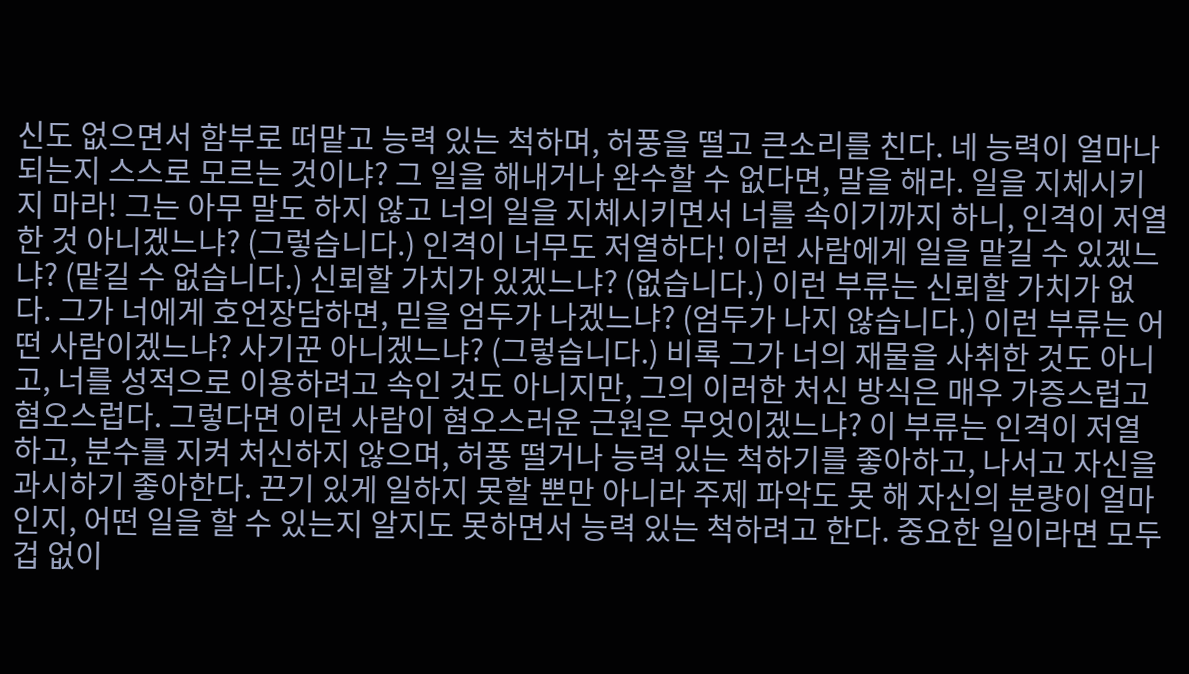신도 없으면서 함부로 떠맡고 능력 있는 척하며, 허풍을 떨고 큰소리를 친다. 네 능력이 얼마나 되는지 스스로 모르는 것이냐? 그 일을 해내거나 완수할 수 없다면, 말을 해라. 일을 지체시키지 마라! 그는 아무 말도 하지 않고 너의 일을 지체시키면서 너를 속이기까지 하니, 인격이 저열한 것 아니겠느냐? (그렇습니다.) 인격이 너무도 저열하다! 이런 사람에게 일을 맡길 수 있겠느냐? (맡길 수 없습니다.) 신뢰할 가치가 있겠느냐? (없습니다.) 이런 부류는 신뢰할 가치가 없다. 그가 너에게 호언장담하면, 믿을 엄두가 나겠느냐? (엄두가 나지 않습니다.) 이런 부류는 어떤 사람이겠느냐? 사기꾼 아니겠느냐? (그렇습니다.) 비록 그가 너의 재물을 사취한 것도 아니고, 너를 성적으로 이용하려고 속인 것도 아니지만, 그의 이러한 처신 방식은 매우 가증스럽고 혐오스럽다. 그렇다면 이런 사람이 혐오스러운 근원은 무엇이겠느냐? 이 부류는 인격이 저열하고, 분수를 지켜 처신하지 않으며, 허풍 떨거나 능력 있는 척하기를 좋아하고, 나서고 자신을 과시하기 좋아한다. 끈기 있게 일하지 못할 뿐만 아니라 주제 파악도 못 해 자신의 분량이 얼마인지, 어떤 일을 할 수 있는지 알지도 못하면서 능력 있는 척하려고 한다. 중요한 일이라면 모두 겁 없이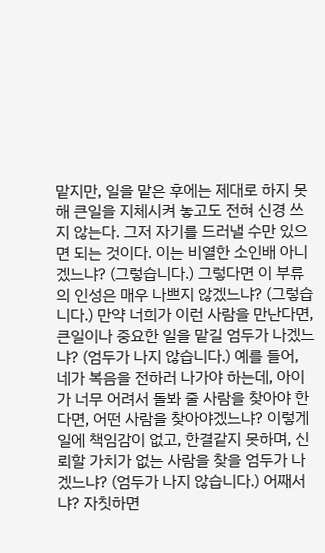맡지만, 일을 맡은 후에는 제대로 하지 못해 큰일을 지체시켜 놓고도 전혀 신경 쓰지 않는다. 그저 자기를 드러낼 수만 있으면 되는 것이다. 이는 비열한 소인배 아니겠느냐? (그렇습니다.) 그렇다면 이 부류의 인성은 매우 나쁘지 않겠느냐? (그렇습니다.) 만약 너희가 이런 사람을 만난다면, 큰일이나 중요한 일을 맡길 엄두가 나겠느냐? (엄두가 나지 않습니다.) 예를 들어, 네가 복음을 전하러 나가야 하는데, 아이가 너무 어려서 돌봐 줄 사람을 찾아야 한다면, 어떤 사람을 찾아야겠느냐? 이렇게 일에 책임감이 없고, 한결같지 못하며, 신뢰할 가치가 없는 사람을 찾을 엄두가 나겠느냐? (엄두가 나지 않습니다.) 어째서냐? 자칫하면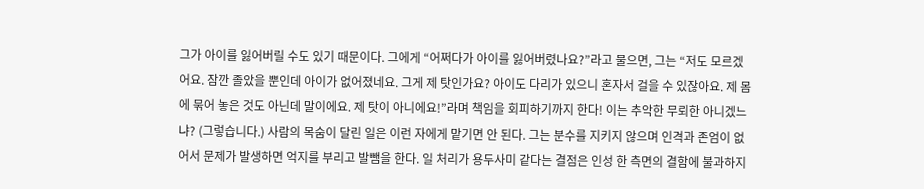그가 아이를 잃어버릴 수도 있기 때문이다. 그에게 “어쩌다가 아이를 잃어버렸나요?”라고 물으면, 그는 “저도 모르겠어요. 잠깐 졸았을 뿐인데 아이가 없어졌네요. 그게 제 탓인가요? 아이도 다리가 있으니 혼자서 걸을 수 있잖아요. 제 몸에 묶어 놓은 것도 아닌데 말이에요. 제 탓이 아니에요!”라며 책임을 회피하기까지 한다! 이는 추악한 무뢰한 아니겠느냐? (그렇습니다.) 사람의 목숨이 달린 일은 이런 자에게 맡기면 안 된다. 그는 분수를 지키지 않으며 인격과 존엄이 없어서 문제가 발생하면 억지를 부리고 발뺌을 한다. 일 처리가 용두사미 같다는 결점은 인성 한 측면의 결함에 불과하지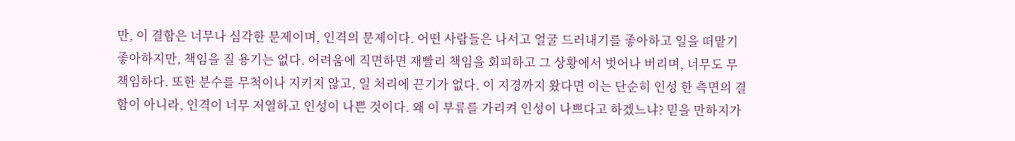만, 이 결함은 너무나 심각한 문제이며, 인격의 문제이다. 어떤 사람들은 나서고 얼굴 드러내기를 좋아하고 일을 떠맡기 좋아하지만, 책임을 질 용기는 없다. 어려움에 직면하면 재빨리 책임을 회피하고 그 상황에서 벗어나 버리며, 너무도 무책임하다. 또한 분수를 무척이나 지키지 않고, 일 처리에 끈기가 없다. 이 지경까지 왔다면 이는 단순히 인성 한 측면의 결함이 아니라, 인격이 너무 저열하고 인성이 나쁜 것이다. 왜 이 부류를 가리켜 인성이 나쁘다고 하겠느냐? 믿을 만하지가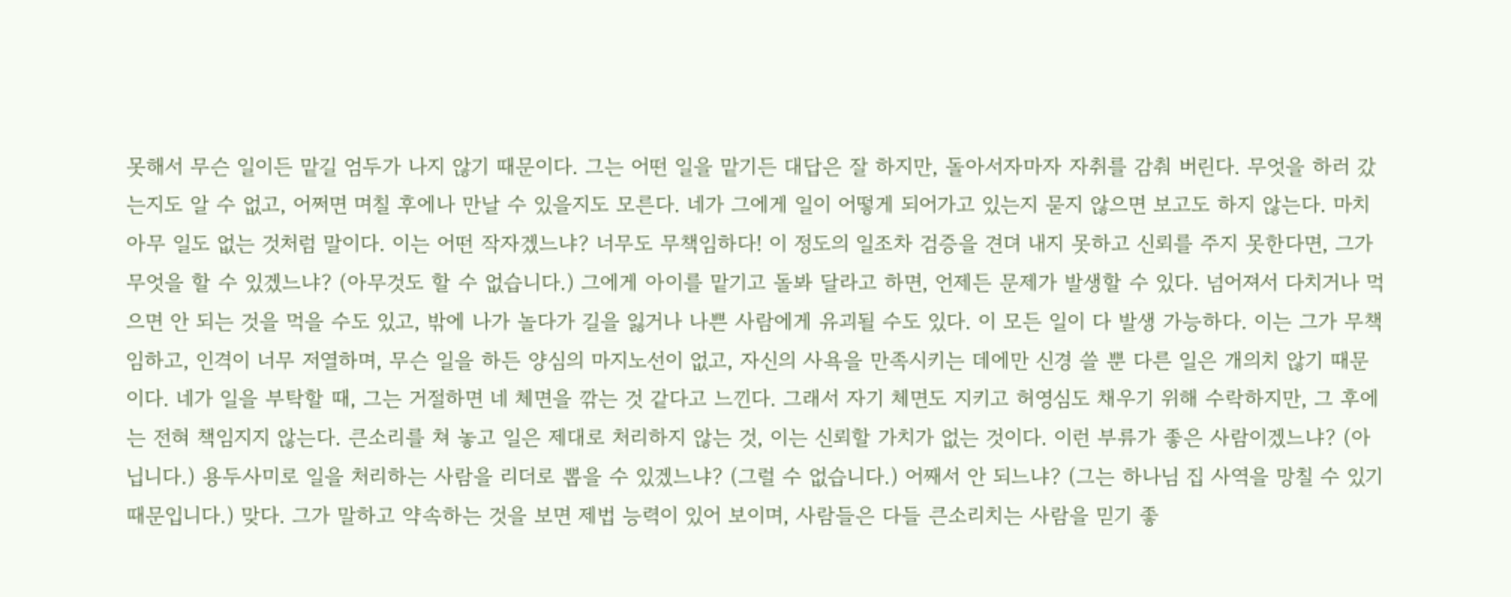못해서 무슨 일이든 맡길 엄두가 나지 않기 때문이다. 그는 어떤 일을 맡기든 대답은 잘 하지만, 돌아서자마자 자취를 감춰 버린다. 무엇을 하러 갔는지도 알 수 없고, 어쩌면 며칠 후에나 만날 수 있을지도 모른다. 네가 그에게 일이 어떻게 되어가고 있는지 묻지 않으면 보고도 하지 않는다. 마치 아무 일도 없는 것처럼 말이다. 이는 어떤 작자겠느냐? 너무도 무책임하다! 이 정도의 일조차 검증을 견뎌 내지 못하고 신뢰를 주지 못한다면, 그가 무엇을 할 수 있겠느냐? (아무것도 할 수 없습니다.) 그에게 아이를 맡기고 돌봐 달라고 하면, 언제든 문제가 발생할 수 있다. 넘어져서 다치거나 먹으면 안 되는 것을 먹을 수도 있고, 밖에 나가 놀다가 길을 잃거나 나쁜 사람에게 유괴될 수도 있다. 이 모든 일이 다 발생 가능하다. 이는 그가 무책임하고, 인격이 너무 저열하며, 무슨 일을 하든 양심의 마지노선이 없고, 자신의 사욕을 만족시키는 데에만 신경 쓸 뿐 다른 일은 개의치 않기 때문이다. 네가 일을 부탁할 때, 그는 거절하면 네 체면을 깎는 것 같다고 느낀다. 그래서 자기 체면도 지키고 허영심도 채우기 위해 수락하지만, 그 후에는 전혀 책임지지 않는다. 큰소리를 쳐 놓고 일은 제대로 처리하지 않는 것, 이는 신뢰할 가치가 없는 것이다. 이런 부류가 좋은 사람이겠느냐? (아닙니다.) 용두사미로 일을 처리하는 사람을 리더로 뽑을 수 있겠느냐? (그럴 수 없습니다.) 어째서 안 되느냐? (그는 하나님 집 사역을 망칠 수 있기 때문입니다.) 맞다. 그가 말하고 약속하는 것을 보면 제법 능력이 있어 보이며, 사람들은 다들 큰소리치는 사람을 믿기 좋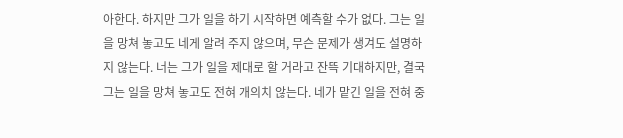아한다. 하지만 그가 일을 하기 시작하면 예측할 수가 없다. 그는 일을 망쳐 놓고도 네게 알려 주지 않으며, 무슨 문제가 생겨도 설명하지 않는다. 너는 그가 일을 제대로 할 거라고 잔뜩 기대하지만, 결국 그는 일을 망쳐 놓고도 전혀 개의치 않는다. 네가 맡긴 일을 전혀 중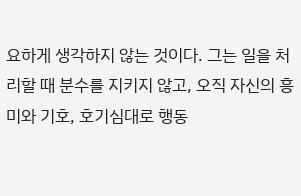요하게 생각하지 않는 것이다. 그는 일을 처리할 때 분수를 지키지 않고, 오직 자신의 흥미와 기호, 호기심대로 행동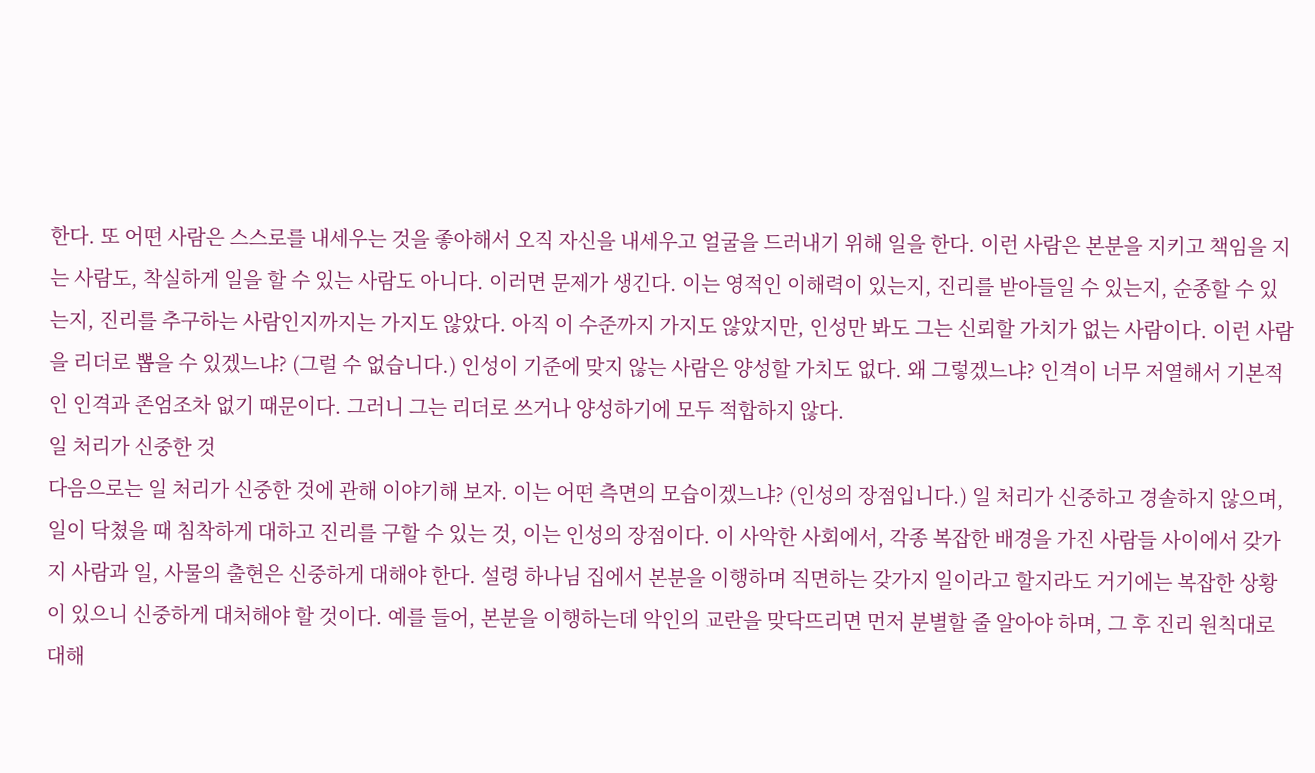한다. 또 어떤 사람은 스스로를 내세우는 것을 좋아해서 오직 자신을 내세우고 얼굴을 드러내기 위해 일을 한다. 이런 사람은 본분을 지키고 책임을 지는 사람도, 착실하게 일을 할 수 있는 사람도 아니다. 이러면 문제가 생긴다. 이는 영적인 이해력이 있는지, 진리를 받아들일 수 있는지, 순종할 수 있는지, 진리를 추구하는 사람인지까지는 가지도 않았다. 아직 이 수준까지 가지도 않았지만, 인성만 봐도 그는 신뢰할 가치가 없는 사람이다. 이런 사람을 리더로 뽑을 수 있겠느냐? (그럴 수 없습니다.) 인성이 기준에 맞지 않는 사람은 양성할 가치도 없다. 왜 그렇겠느냐? 인격이 너무 저열해서 기본적인 인격과 존엄조차 없기 때문이다. 그러니 그는 리더로 쓰거나 양성하기에 모두 적합하지 않다.
일 처리가 신중한 것
다음으로는 일 처리가 신중한 것에 관해 이야기해 보자. 이는 어떤 측면의 모습이겠느냐? (인성의 장점입니다.) 일 처리가 신중하고 경솔하지 않으며, 일이 닥쳤을 때 침착하게 대하고 진리를 구할 수 있는 것, 이는 인성의 장점이다. 이 사악한 사회에서, 각종 복잡한 배경을 가진 사람들 사이에서 갖가지 사람과 일, 사물의 출현은 신중하게 대해야 한다. 설령 하나님 집에서 본분을 이행하며 직면하는 갖가지 일이라고 할지라도 거기에는 복잡한 상황이 있으니 신중하게 대처해야 할 것이다. 예를 들어, 본분을 이행하는데 악인의 교란을 맞닥뜨리면 먼저 분별할 줄 알아야 하며, 그 후 진리 원칙대로 대해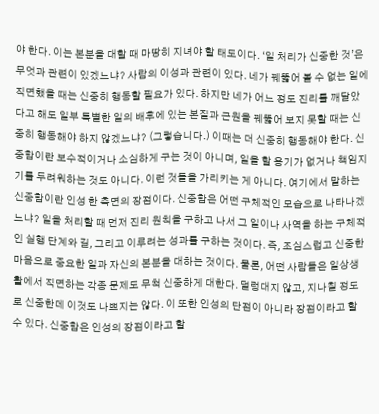야 한다. 이는 본분을 대할 때 마땅히 지녀야 할 태도이다. ‘일 처리가 신중한 것’은 무엇과 관련이 있겠느냐? 사람의 이성과 관련이 있다. 네가 꿰뚫어 볼 수 없는 일에 직면했을 때는 신중히 행동할 필요가 있다. 하지만 네가 어느 정도 진리를 깨달았다고 해도 일부 특별한 일의 배후에 있는 본질과 근원을 꿰뚫어 보지 못할 때는 신중히 행동해야 하지 않겠느냐? (그렇습니다.) 이때는 더 신중히 행동해야 한다. 신중함이란 보수적이거나 소심하게 구는 것이 아니며, 일을 할 용기가 없거나 책임지기를 두려워하는 것도 아니다. 이런 것들을 가리키는 게 아니다. 여기에서 말하는 신중함이란 인성 한 측면의 장점이다. 신중함은 어떤 구체적인 모습으로 나타나겠느냐? 일을 처리할 때 먼저 진리 원칙을 구하고 나서 그 일이나 사역을 하는 구체적인 실행 단계와 길, 그리고 이루려는 성과를 구하는 것이다. 즉, 조심스럽고 신중한 마음으로 중요한 일과 자신의 본분을 대하는 것이다. 물론, 어떤 사람들은 일상생활에서 직면하는 각종 문제도 무척 신중하게 대한다. 덜렁대지 않고, 지나칠 정도로 신중한데 이것도 나쁘지는 않다. 이 또한 인성의 단점이 아니라 장점이라고 할 수 있다. 신중함은 인성의 장점이라고 할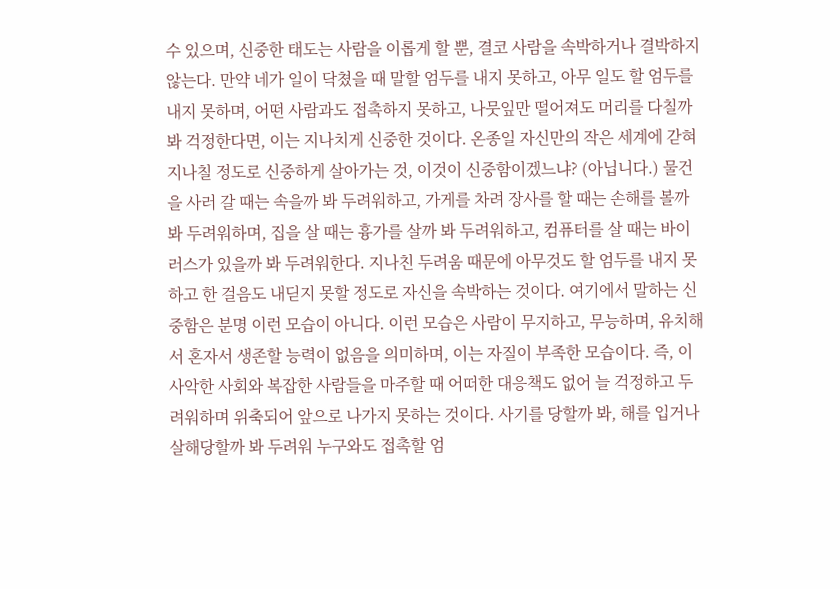수 있으며, 신중한 태도는 사람을 이롭게 할 뿐, 결코 사람을 속박하거나 결박하지 않는다. 만약 네가 일이 닥쳤을 때 말할 엄두를 내지 못하고, 아무 일도 할 엄두를 내지 못하며, 어떤 사람과도 접촉하지 못하고, 나뭇잎만 떨어져도 머리를 다칠까 봐 걱정한다면, 이는 지나치게 신중한 것이다. 온종일 자신만의 작은 세계에 갇혀 지나칠 정도로 신중하게 살아가는 것, 이것이 신중함이겠느냐? (아닙니다.) 물건을 사러 갈 때는 속을까 봐 두려워하고, 가게를 차려 장사를 할 때는 손해를 볼까 봐 두려워하며, 집을 살 때는 흉가를 살까 봐 두려워하고, 컴퓨터를 살 때는 바이러스가 있을까 봐 두려워한다. 지나친 두려움 때문에 아무것도 할 엄두를 내지 못하고 한 걸음도 내딛지 못할 정도로 자신을 속박하는 것이다. 여기에서 말하는 신중함은 분명 이런 모습이 아니다. 이런 모습은 사람이 무지하고, 무능하며, 유치해서 혼자서 생존할 능력이 없음을 의미하며, 이는 자질이 부족한 모습이다. 즉, 이 사악한 사회와 복잡한 사람들을 마주할 때 어떠한 대응책도 없어 늘 걱정하고 두려워하며 위축되어 앞으로 나가지 못하는 것이다. 사기를 당할까 봐, 해를 입거나 살해당할까 봐 두려워 누구와도 접촉할 엄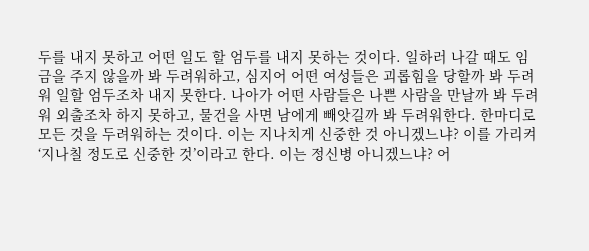두를 내지 못하고 어떤 일도 할 엄두를 내지 못하는 것이다. 일하러 나갈 때도 임금을 주지 않을까 봐 두려워하고, 심지어 어떤 여성들은 괴롭힘을 당할까 봐 두려워 일할 엄두조차 내지 못한다. 나아가 어떤 사람들은 나쁜 사람을 만날까 봐 두려워 외출조차 하지 못하고, 물건을 사면 남에게 빼앗길까 봐 두려워한다. 한마디로 모든 것을 두려워하는 것이다. 이는 지나치게 신중한 것 아니겠느냐? 이를 가리켜 ‘지나칠 정도로 신중한 것’이라고 한다. 이는 정신병 아니겠느냐? 어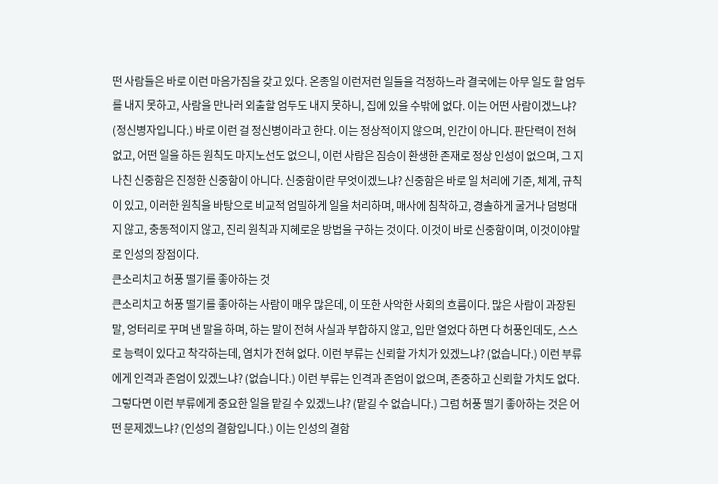떤 사람들은 바로 이런 마음가짐을 갖고 있다. 온종일 이런저런 일들을 걱정하느라 결국에는 아무 일도 할 엄두를 내지 못하고, 사람을 만나러 외출할 엄두도 내지 못하니, 집에 있을 수밖에 없다. 이는 어떤 사람이겠느냐? (정신병자입니다.) 바로 이런 걸 정신병이라고 한다. 이는 정상적이지 않으며, 인간이 아니다. 판단력이 전혀 없고, 어떤 일을 하든 원칙도 마지노선도 없으니, 이런 사람은 짐승이 환생한 존재로 정상 인성이 없으며, 그 지나친 신중함은 진정한 신중함이 아니다. 신중함이란 무엇이겠느냐? 신중함은 바로 일 처리에 기준, 체계, 규칙이 있고, 이러한 원칙을 바탕으로 비교적 엄밀하게 일을 처리하며, 매사에 침착하고, 경솔하게 굴거나 덤벙대지 않고, 충동적이지 않고, 진리 원칙과 지혜로운 방법을 구하는 것이다. 이것이 바로 신중함이며, 이것이야말로 인성의 장점이다.
큰소리치고 허풍 떨기를 좋아하는 것
큰소리치고 허풍 떨기를 좋아하는 사람이 매우 많은데, 이 또한 사악한 사회의 흐름이다. 많은 사람이 과장된 말, 엉터리로 꾸며 낸 말을 하며, 하는 말이 전혀 사실과 부합하지 않고, 입만 열었다 하면 다 허풍인데도, 스스로 능력이 있다고 착각하는데, 염치가 전혀 없다. 이런 부류는 신뢰할 가치가 있겠느냐? (없습니다.) 이런 부류에게 인격과 존엄이 있겠느냐? (없습니다.) 이런 부류는 인격과 존엄이 없으며, 존중하고 신뢰할 가치도 없다. 그렇다면 이런 부류에게 중요한 일을 맡길 수 있겠느냐? (맡길 수 없습니다.) 그럼 허풍 떨기 좋아하는 것은 어떤 문제겠느냐? (인성의 결함입니다.) 이는 인성의 결함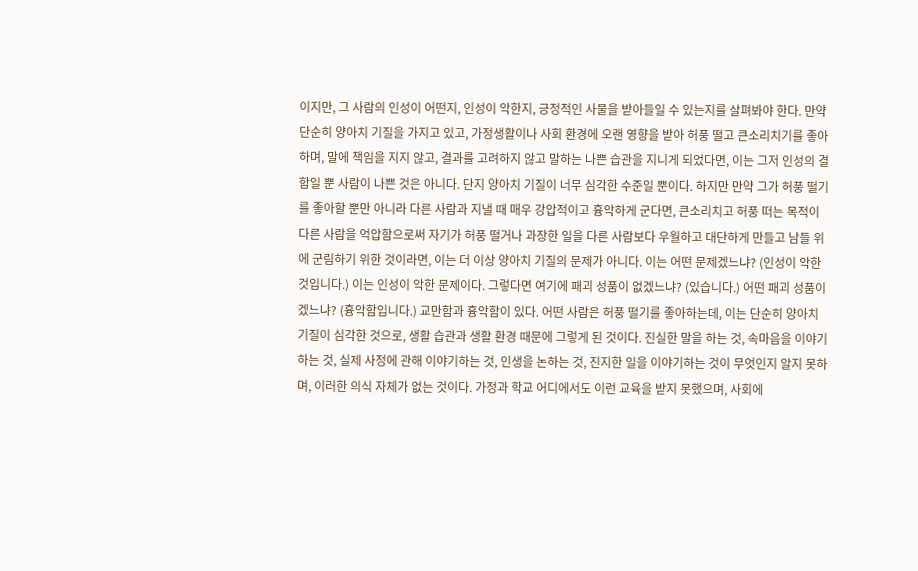이지만, 그 사람의 인성이 어떤지, 인성이 악한지, 긍정적인 사물을 받아들일 수 있는지를 살펴봐야 한다. 만약 단순히 양아치 기질을 가지고 있고, 가정생활이나 사회 환경에 오랜 영향을 받아 허풍 떨고 큰소리치기를 좋아하며, 말에 책임을 지지 않고, 결과를 고려하지 않고 말하는 나쁜 습관을 지니게 되었다면, 이는 그저 인성의 결함일 뿐 사람이 나쁜 것은 아니다. 단지 양아치 기질이 너무 심각한 수준일 뿐이다. 하지만 만약 그가 허풍 떨기를 좋아할 뿐만 아니라 다른 사람과 지낼 때 매우 강압적이고 흉악하게 군다면, 큰소리치고 허풍 떠는 목적이 다른 사람을 억압함으로써 자기가 허풍 떨거나 과장한 일을 다른 사람보다 우월하고 대단하게 만들고 남들 위에 군림하기 위한 것이라면, 이는 더 이상 양아치 기질의 문제가 아니다. 이는 어떤 문제겠느냐? (인성이 악한 것입니다.) 이는 인성이 악한 문제이다. 그렇다면 여기에 패괴 성품이 없겠느냐? (있습니다.) 어떤 패괴 성품이겠느냐? (흉악함입니다.) 교만함과 흉악함이 있다. 어떤 사람은 허풍 떨기를 좋아하는데, 이는 단순히 양아치 기질이 심각한 것으로, 생활 습관과 생활 환경 때문에 그렇게 된 것이다. 진실한 말을 하는 것, 속마음을 이야기하는 것, 실제 사정에 관해 이야기하는 것, 인생을 논하는 것, 진지한 일을 이야기하는 것이 무엇인지 알지 못하며, 이러한 의식 자체가 없는 것이다. 가정과 학교 어디에서도 이런 교육을 받지 못했으며, 사회에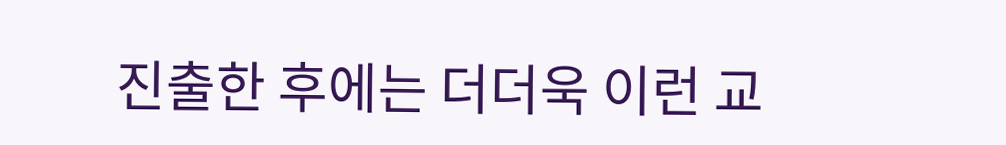진출한 후에는 더더욱 이런 교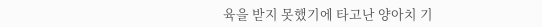육을 받지 못했기에 타고난 양아치 기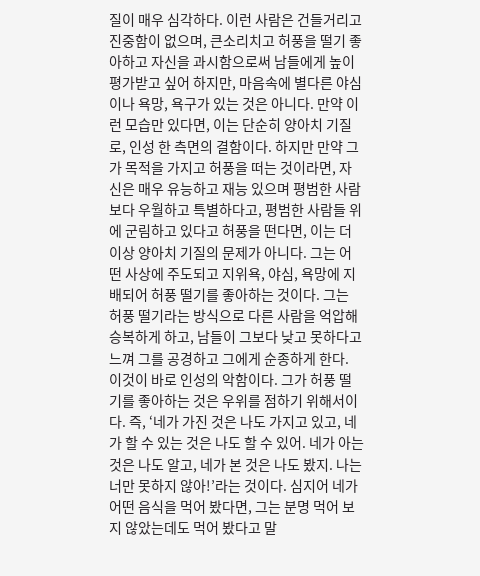질이 매우 심각하다. 이런 사람은 건들거리고 진중함이 없으며, 큰소리치고 허풍을 떨기 좋아하고 자신을 과시함으로써 남들에게 높이 평가받고 싶어 하지만, 마음속에 별다른 야심이나 욕망, 욕구가 있는 것은 아니다. 만약 이런 모습만 있다면, 이는 단순히 양아치 기질로, 인성 한 측면의 결함이다. 하지만 만약 그가 목적을 가지고 허풍을 떠는 것이라면, 자신은 매우 유능하고 재능 있으며 평범한 사람보다 우월하고 특별하다고, 평범한 사람들 위에 군림하고 있다고 허풍을 떤다면, 이는 더 이상 양아치 기질의 문제가 아니다. 그는 어떤 사상에 주도되고 지위욕, 야심, 욕망에 지배되어 허풍 떨기를 좋아하는 것이다. 그는 허풍 떨기라는 방식으로 다른 사람을 억압해 승복하게 하고, 남들이 그보다 낮고 못하다고 느껴 그를 공경하고 그에게 순종하게 한다. 이것이 바로 인성의 악함이다. 그가 허풍 떨기를 좋아하는 것은 우위를 점하기 위해서이다. 즉, ‘네가 가진 것은 나도 가지고 있고, 네가 할 수 있는 것은 나도 할 수 있어. 네가 아는 것은 나도 알고, 네가 본 것은 나도 봤지. 나는 너만 못하지 않아!’라는 것이다. 심지어 네가 어떤 음식을 먹어 봤다면, 그는 분명 먹어 보지 않았는데도 먹어 봤다고 말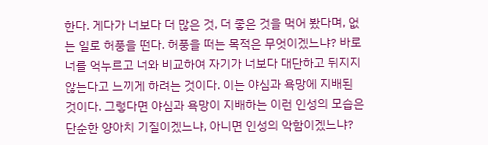한다. 게다가 너보다 더 많은 것, 더 좋은 것을 먹어 봤다며, 없는 일로 허풍을 떤다. 허풍을 떠는 목적은 무엇이겠느냐? 바로 너를 억누르고 너와 비교하여 자기가 너보다 대단하고 뒤지지 않는다고 느끼게 하려는 것이다. 이는 야심과 욕망에 지배된 것이다. 그렇다면 야심과 욕망이 지배하는 이런 인성의 모습은 단순한 양아치 기질이겠느냐, 아니면 인성의 악함이겠느냐?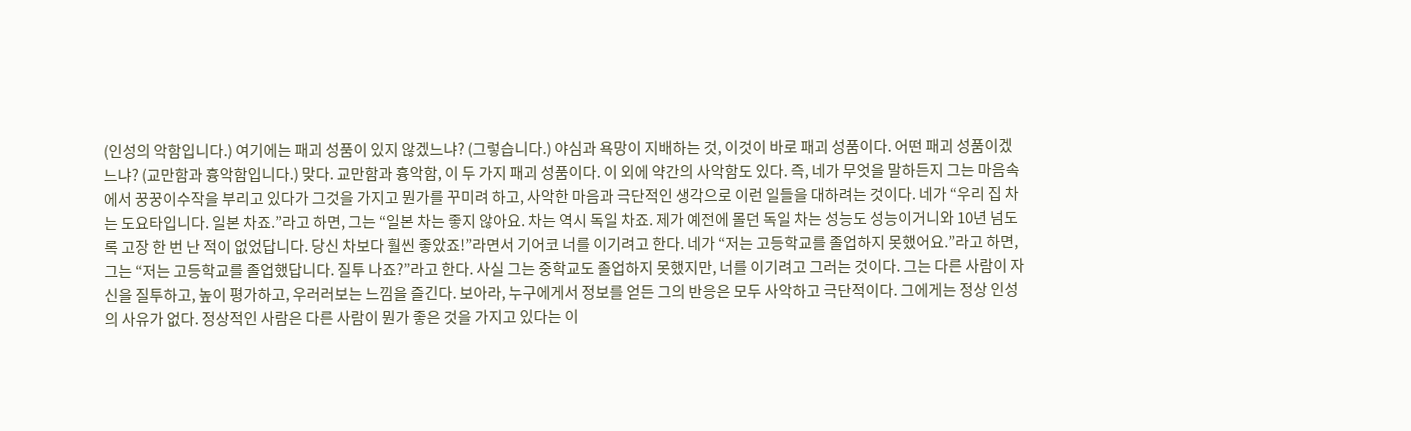(인성의 악함입니다.) 여기에는 패괴 성품이 있지 않겠느냐? (그렇습니다.) 야심과 욕망이 지배하는 것, 이것이 바로 패괴 성품이다. 어떤 패괴 성품이겠느냐? (교만함과 흉악함입니다.) 맞다. 교만함과 흉악함, 이 두 가지 패괴 성품이다. 이 외에 약간의 사악함도 있다. 즉, 네가 무엇을 말하든지 그는 마음속에서 꿍꿍이수작을 부리고 있다가 그것을 가지고 뭔가를 꾸미려 하고, 사악한 마음과 극단적인 생각으로 이런 일들을 대하려는 것이다. 네가 “우리 집 차는 도요타입니다. 일본 차죠.”라고 하면, 그는 “일본 차는 좋지 않아요. 차는 역시 독일 차죠. 제가 예전에 몰던 독일 차는 성능도 성능이거니와 10년 넘도록 고장 한 번 난 적이 없었답니다. 당신 차보다 훨씬 좋았죠!”라면서 기어코 너를 이기려고 한다. 네가 “저는 고등학교를 졸업하지 못했어요.”라고 하면, 그는 “저는 고등학교를 졸업했답니다. 질투 나죠?”라고 한다. 사실 그는 중학교도 졸업하지 못했지만, 너를 이기려고 그러는 것이다. 그는 다른 사람이 자신을 질투하고, 높이 평가하고, 우러러보는 느낌을 즐긴다. 보아라, 누구에게서 정보를 얻든 그의 반응은 모두 사악하고 극단적이다. 그에게는 정상 인성의 사유가 없다. 정상적인 사람은 다른 사람이 뭔가 좋은 것을 가지고 있다는 이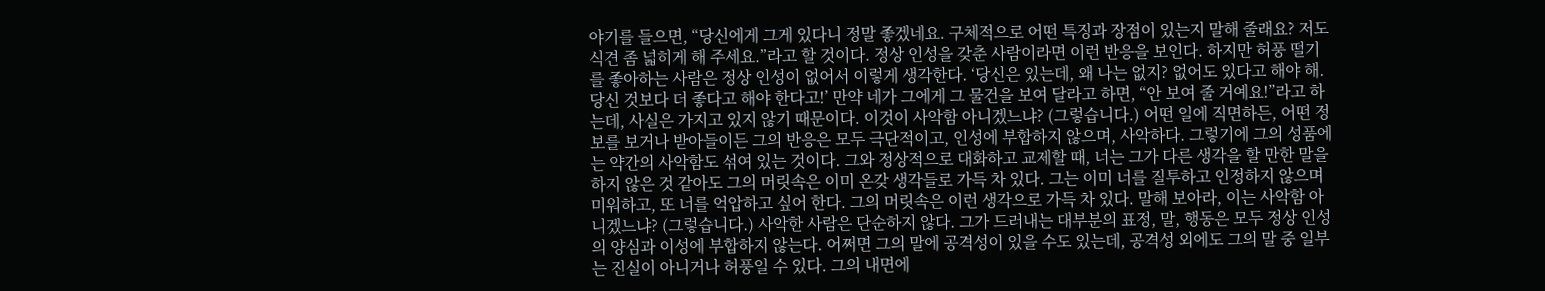야기를 들으면, “당신에게 그게 있다니 정말 좋겠네요. 구체적으로 어떤 특징과 장점이 있는지 말해 줄래요? 저도 식견 좀 넓히게 해 주세요.”라고 할 것이다. 정상 인성을 갖춘 사람이라면 이런 반응을 보인다. 하지만 허풍 떨기를 좋아하는 사람은 정상 인성이 없어서 이렇게 생각한다. ‘당신은 있는데, 왜 나는 없지? 없어도 있다고 해야 해. 당신 것보다 더 좋다고 해야 한다고!’ 만약 네가 그에게 그 물건을 보여 달라고 하면, “안 보여 줄 거예요!”라고 하는데, 사실은 가지고 있지 않기 때문이다. 이것이 사악함 아니겠느냐? (그렇습니다.) 어떤 일에 직면하든, 어떤 정보를 보거나 받아들이든 그의 반응은 모두 극단적이고, 인성에 부합하지 않으며, 사악하다. 그렇기에 그의 성품에는 약간의 사악함도 섞여 있는 것이다. 그와 정상적으로 대화하고 교제할 때, 너는 그가 다른 생각을 할 만한 말을 하지 않은 것 같아도 그의 머릿속은 이미 온갖 생각들로 가득 차 있다. 그는 이미 너를 질투하고 인정하지 않으며 미워하고, 또 너를 억압하고 싶어 한다. 그의 머릿속은 이런 생각으로 가득 차 있다. 말해 보아라, 이는 사악함 아니겠느냐? (그렇습니다.) 사악한 사람은 단순하지 않다. 그가 드러내는 대부분의 표정, 말, 행동은 모두 정상 인성의 양심과 이성에 부합하지 않는다. 어쩌면 그의 말에 공격성이 있을 수도 있는데, 공격성 외에도 그의 말 중 일부는 진실이 아니거나 허풍일 수 있다. 그의 내면에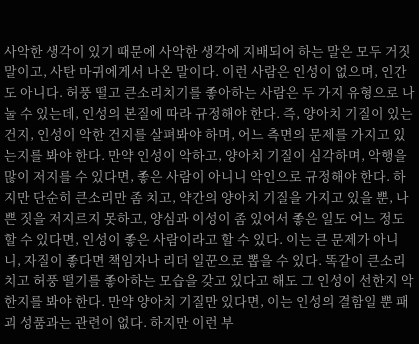사악한 생각이 있기 때문에 사악한 생각에 지배되어 하는 말은 모두 거짓말이고, 사탄 마귀에게서 나온 말이다. 이런 사람은 인성이 없으며, 인간도 아니다. 허풍 떨고 큰소리치기를 좋아하는 사람은 두 가지 유형으로 나눌 수 있는데, 인성의 본질에 따라 규정해야 한다. 즉, 양아치 기질이 있는 건지, 인성이 악한 건지를 살펴봐야 하며, 어느 측면의 문제를 가지고 있는지를 봐야 한다. 만약 인성이 악하고, 양아치 기질이 심각하며, 악행을 많이 저지를 수 있다면, 좋은 사람이 아니니 악인으로 규정해야 한다. 하지만 단순히 큰소리만 좀 치고, 약간의 양아치 기질을 가지고 있을 뿐, 나쁜 짓을 저지르지 못하고, 양심과 이성이 좀 있어서 좋은 일도 어느 정도 할 수 있다면, 인성이 좋은 사람이라고 할 수 있다. 이는 큰 문제가 아니니, 자질이 좋다면 책임자나 리더 일꾼으로 뽑을 수 있다. 똑같이 큰소리치고 허풍 떨기를 좋아하는 모습을 갖고 있다고 해도 그 인성이 선한지 악한지를 봐야 한다. 만약 양아치 기질만 있다면, 이는 인성의 결함일 뿐 패괴 성품과는 관련이 없다. 하지만 이런 부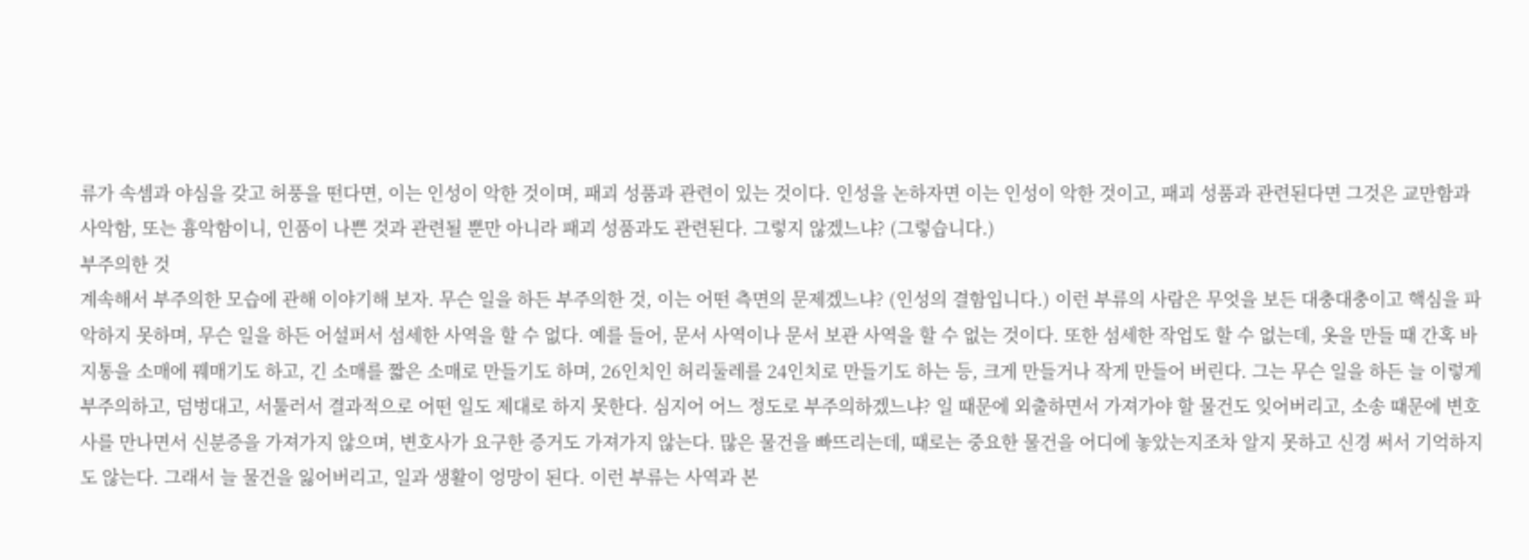류가 속셈과 야심을 갖고 허풍을 떤다면, 이는 인성이 악한 것이며, 패괴 성품과 관련이 있는 것이다. 인성을 논하자면 이는 인성이 악한 것이고, 패괴 성품과 관련된다면 그것은 교만함과 사악함, 또는 흉악함이니, 인품이 나쁜 것과 관련될 뿐만 아니라 패괴 성품과도 관련된다. 그렇지 않겠느냐? (그렇습니다.)
부주의한 것
계속해서 부주의한 모습에 관해 이야기해 보자. 무슨 일을 하든 부주의한 것, 이는 어떤 측면의 문제겠느냐? (인성의 결함입니다.) 이런 부류의 사람은 무엇을 보든 대충대충이고 핵심을 파악하지 못하며, 무슨 일을 하든 어설퍼서 섬세한 사역을 할 수 없다. 예를 들어, 문서 사역이나 문서 보관 사역을 할 수 없는 것이다. 또한 섬세한 작업도 할 수 없는데, 옷을 만들 때 간혹 바지통을 소매에 꿰매기도 하고, 긴 소매를 짧은 소매로 만들기도 하며, 26인치인 허리둘레를 24인치로 만들기도 하는 등, 크게 만들거나 작게 만들어 버린다. 그는 무슨 일을 하든 늘 이렇게 부주의하고, 덤벙대고, 서툴러서 결과적으로 어떤 일도 제대로 하지 못한다. 심지어 어느 정도로 부주의하겠느냐? 일 때문에 외출하면서 가져가야 할 물건도 잊어버리고, 소송 때문에 변호사를 만나면서 신분증을 가져가지 않으며, 변호사가 요구한 증거도 가져가지 않는다. 많은 물건을 빠뜨리는데, 때로는 중요한 물건을 어디에 놓았는지조차 알지 못하고 신경 써서 기억하지도 않는다. 그래서 늘 물건을 잃어버리고, 일과 생활이 엉망이 된다. 이런 부류는 사역과 본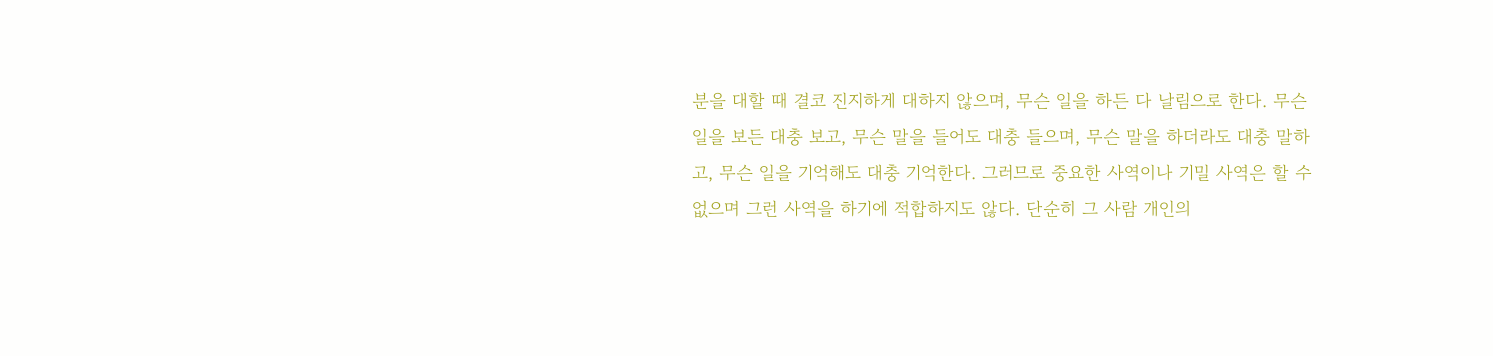분을 대할 때 결코 진지하게 대하지 않으며, 무슨 일을 하든 다 날림으로 한다. 무슨 일을 보든 대충 보고, 무슨 말을 들어도 대충 들으며, 무슨 말을 하더라도 대충 말하고, 무슨 일을 기억해도 대충 기억한다. 그러므로 중요한 사역이나 기밀 사역은 할 수 없으며 그런 사역을 하기에 적합하지도 않다. 단순히 그 사람 개인의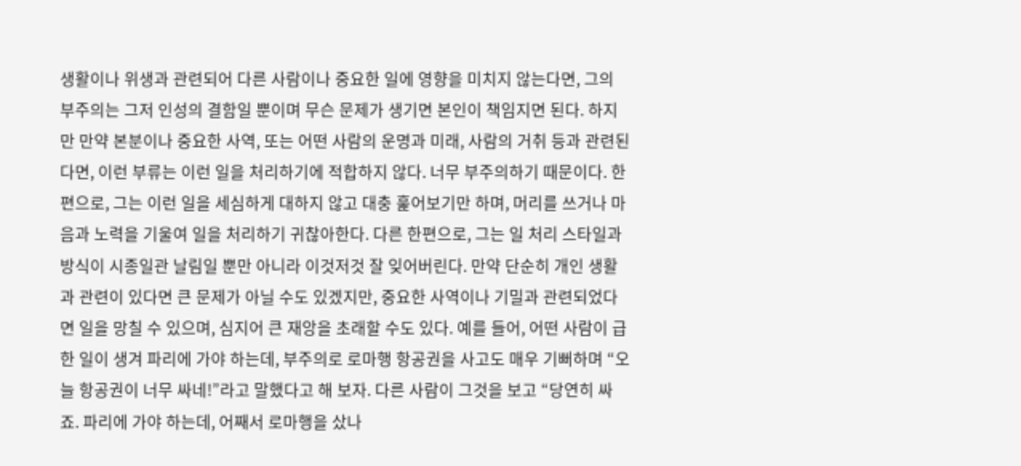생활이나 위생과 관련되어 다른 사람이나 중요한 일에 영향을 미치지 않는다면, 그의 부주의는 그저 인성의 결함일 뿐이며 무슨 문제가 생기면 본인이 책임지면 된다. 하지만 만약 본분이나 중요한 사역, 또는 어떤 사람의 운명과 미래, 사람의 거취 등과 관련된다면, 이런 부류는 이런 일을 처리하기에 적합하지 않다. 너무 부주의하기 때문이다. 한편으로, 그는 이런 일을 세심하게 대하지 않고 대충 훑어보기만 하며, 머리를 쓰거나 마음과 노력을 기울여 일을 처리하기 귀찮아한다. 다른 한편으로, 그는 일 처리 스타일과 방식이 시종일관 날림일 뿐만 아니라 이것저것 잘 잊어버린다. 만약 단순히 개인 생활과 관련이 있다면 큰 문제가 아닐 수도 있겠지만, 중요한 사역이나 기밀과 관련되었다면 일을 망칠 수 있으며, 심지어 큰 재앙을 초래할 수도 있다. 예를 들어, 어떤 사람이 급한 일이 생겨 파리에 가야 하는데, 부주의로 로마행 항공권을 사고도 매우 기뻐하며 “오늘 항공권이 너무 싸네!”라고 말했다고 해 보자. 다른 사람이 그것을 보고 “당연히 싸죠. 파리에 가야 하는데, 어째서 로마행을 샀나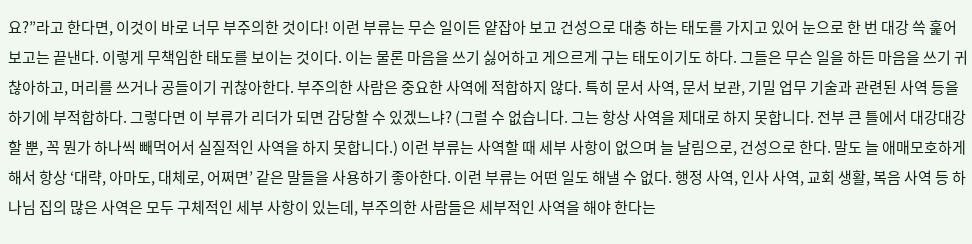요?”라고 한다면, 이것이 바로 너무 부주의한 것이다! 이런 부류는 무슨 일이든 얕잡아 보고 건성으로 대충 하는 태도를 가지고 있어 눈으로 한 번 대강 쓱 훑어보고는 끝낸다. 이렇게 무책임한 태도를 보이는 것이다. 이는 물론 마음을 쓰기 싫어하고 게으르게 구는 태도이기도 하다. 그들은 무슨 일을 하든 마음을 쓰기 귀찮아하고, 머리를 쓰거나 공들이기 귀찮아한다. 부주의한 사람은 중요한 사역에 적합하지 않다. 특히 문서 사역, 문서 보관, 기밀 업무 기술과 관련된 사역 등을 하기에 부적합하다. 그렇다면 이 부류가 리더가 되면 감당할 수 있겠느냐? (그럴 수 없습니다. 그는 항상 사역을 제대로 하지 못합니다. 전부 큰 틀에서 대강대강 할 뿐, 꼭 뭔가 하나씩 빼먹어서 실질적인 사역을 하지 못합니다.) 이런 부류는 사역할 때 세부 사항이 없으며 늘 날림으로, 건성으로 한다. 말도 늘 애매모호하게 해서 항상 ‘대략, 아마도, 대체로, 어쩌면’ 같은 말들을 사용하기 좋아한다. 이런 부류는 어떤 일도 해낼 수 없다. 행정 사역, 인사 사역, 교회 생활, 복음 사역 등 하나님 집의 많은 사역은 모두 구체적인 세부 사항이 있는데, 부주의한 사람들은 세부적인 사역을 해야 한다는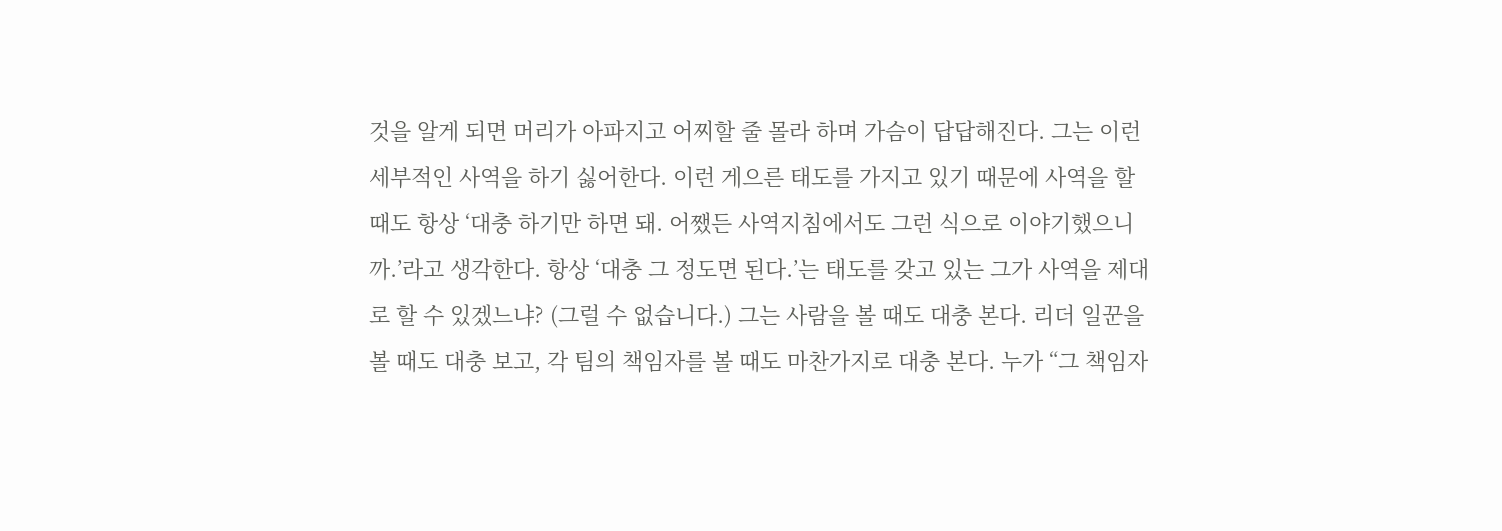것을 알게 되면 머리가 아파지고 어찌할 줄 몰라 하며 가슴이 답답해진다. 그는 이런 세부적인 사역을 하기 싫어한다. 이런 게으른 태도를 가지고 있기 때문에 사역을 할 때도 항상 ‘대충 하기만 하면 돼. 어쨌든 사역지침에서도 그런 식으로 이야기했으니까.’라고 생각한다. 항상 ‘대충 그 정도면 된다.’는 태도를 갖고 있는 그가 사역을 제대로 할 수 있겠느냐? (그럴 수 없습니다.) 그는 사람을 볼 때도 대충 본다. 리더 일꾼을 볼 때도 대충 보고, 각 팀의 책임자를 볼 때도 마찬가지로 대충 본다. 누가 “그 책임자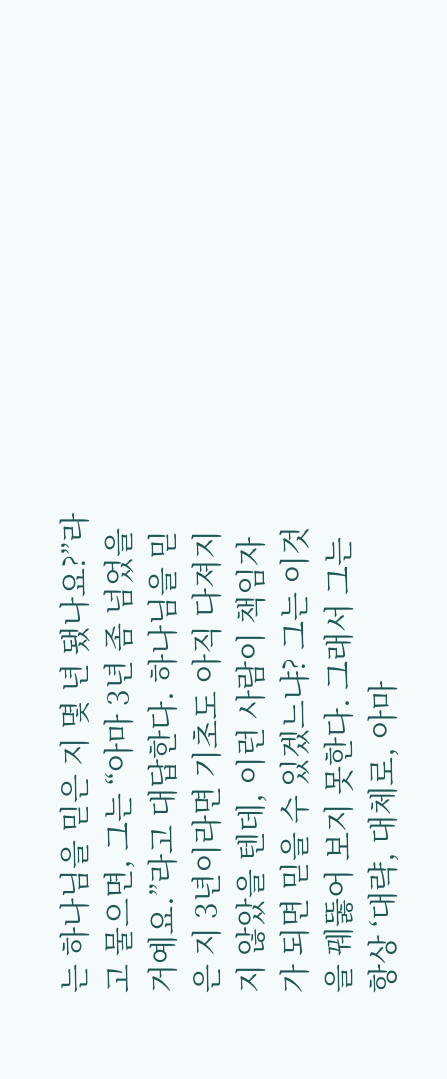는 하나님을 믿은 지 몇 년 됐나요?”라고 물으면, 그는 “아마 3년 좀 넘었을 거예요.”라고 대답한다. 하나님을 믿은 지 3년이라면 기초도 아직 다져지지 않았을 텐데, 이런 사람이 책임자가 되면 믿을 수 있겠느냐? 그는 이것을 꿰뚫어 보지 못한다. 그래서 그는 항상 ‘대략, 대체로, 아마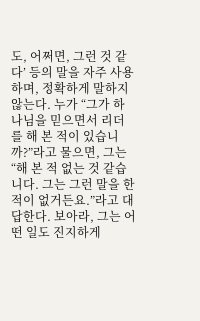도, 어쩌면, 그런 것 같다’ 등의 말을 자주 사용하며, 정확하게 말하지 않는다. 누가 “그가 하나님을 믿으면서 리더를 해 본 적이 있습니까?”라고 물으면, 그는 “해 본 적 없는 것 같습니다. 그는 그런 말을 한 적이 없거든요.”라고 대답한다. 보아라, 그는 어떤 일도 진지하게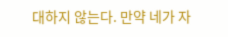대하지 않는다. 만약 네가 자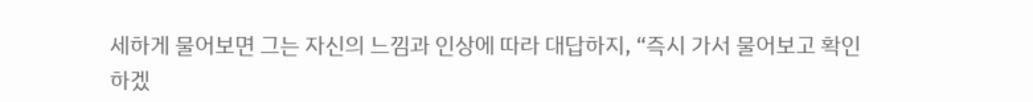세하게 물어보면 그는 자신의 느낌과 인상에 따라 대답하지, “즉시 가서 물어보고 확인하겠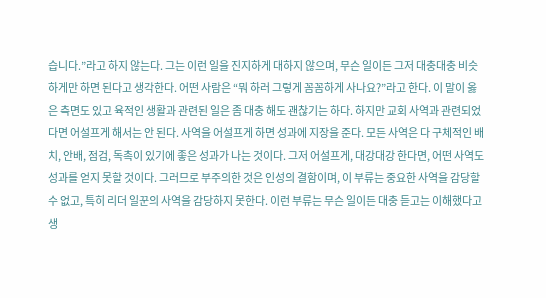습니다.”라고 하지 않는다. 그는 이런 일을 진지하게 대하지 않으며, 무슨 일이든 그저 대충대충 비슷하게만 하면 된다고 생각한다. 어떤 사람은 “뭐 하러 그렇게 꼼꼼하게 사나요?”라고 한다. 이 말이 옳은 측면도 있고 육적인 생활과 관련된 일은 좀 대충 해도 괜찮기는 하다. 하지만 교회 사역과 관련되었다면 어설프게 해서는 안 된다. 사역을 어설프게 하면 성과에 지장을 준다. 모든 사역은 다 구체적인 배치, 안배, 점검, 독촉이 있기에 좋은 성과가 나는 것이다. 그저 어설프게, 대강대강 한다면, 어떤 사역도 성과를 얻지 못할 것이다. 그러므로 부주의한 것은 인성의 결함이며, 이 부류는 중요한 사역을 감당할 수 없고, 특히 리더 일꾼의 사역을 감당하지 못한다. 이런 부류는 무슨 일이든 대충 듣고는 이해했다고 생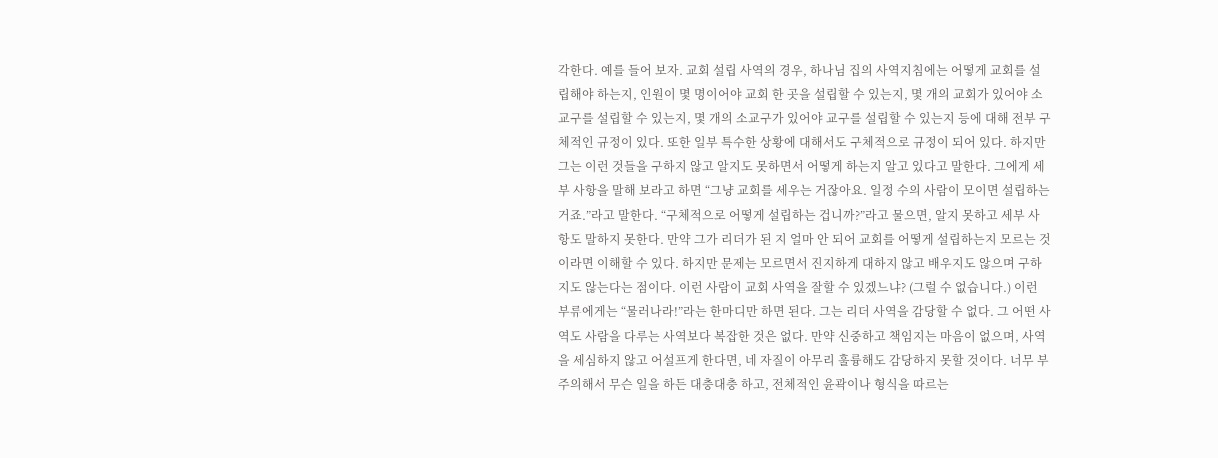각한다. 예를 들어 보자. 교회 설립 사역의 경우, 하나님 집의 사역지침에는 어떻게 교회를 설립해야 하는지, 인원이 몇 명이어야 교회 한 곳을 설립할 수 있는지, 몇 개의 교회가 있어야 소교구를 설립할 수 있는지, 몇 개의 소교구가 있어야 교구를 설립할 수 있는지 등에 대해 전부 구체적인 규정이 있다. 또한 일부 특수한 상황에 대해서도 구체적으로 규정이 되어 있다. 하지만 그는 이런 것들을 구하지 않고 알지도 못하면서 어떻게 하는지 알고 있다고 말한다. 그에게 세부 사항을 말해 보라고 하면 “그냥 교회를 세우는 거잖아요. 일정 수의 사람이 모이면 설립하는 거죠.”라고 말한다. “구체적으로 어떻게 설립하는 겁니까?”라고 물으면, 알지 못하고 세부 사항도 말하지 못한다. 만약 그가 리더가 된 지 얼마 안 되어 교회를 어떻게 설립하는지 모르는 것이라면 이해할 수 있다. 하지만 문제는 모르면서 진지하게 대하지 않고 배우지도 않으며 구하지도 않는다는 점이다. 이런 사람이 교회 사역을 잘할 수 있겠느냐? (그럴 수 없습니다.) 이런 부류에게는 “물러나라!”라는 한마디만 하면 된다. 그는 리더 사역을 감당할 수 없다. 그 어떤 사역도 사람을 다루는 사역보다 복잡한 것은 없다. 만약 신중하고 책임지는 마음이 없으며, 사역을 세심하지 않고 어설프게 한다면, 네 자질이 아무리 훌륭해도 감당하지 못할 것이다. 너무 부주의해서 무슨 일을 하든 대충대충 하고, 전체적인 윤곽이나 형식을 따르는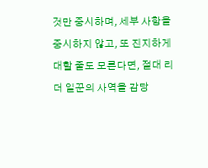것만 중시하며, 세부 사항을 중시하지 않고, 또 진지하게 대할 줄도 모른다면, 절대 리더 일꾼의 사역을 감당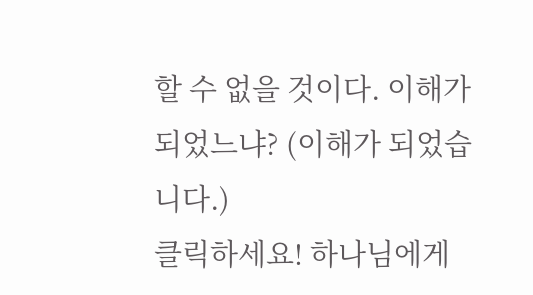할 수 없을 것이다. 이해가 되었느냐? (이해가 되었습니다.)
클릭하세요! 하나님에게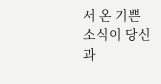서 온 기쁜 소식이 당신과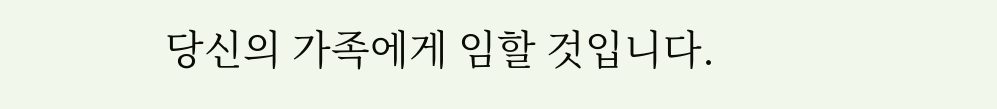당신의 가족에게 임할 것입니다.